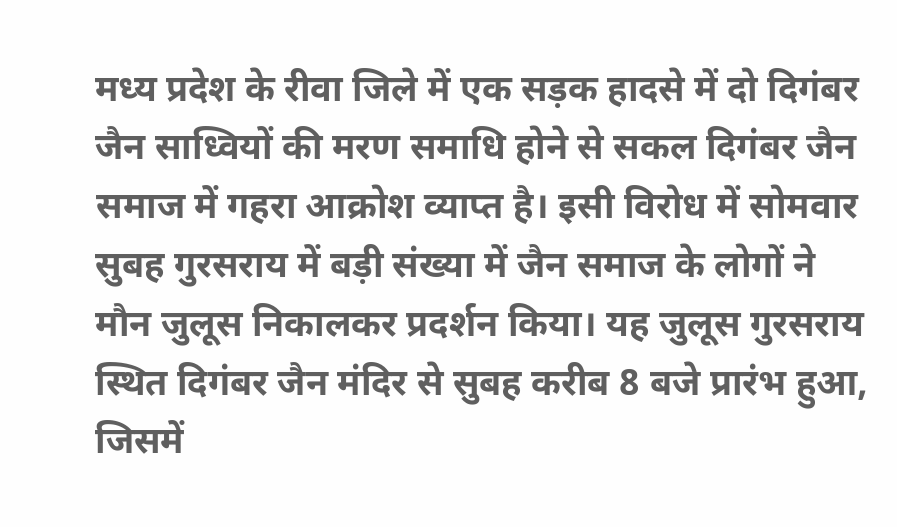मध्य प्रदेश के रीवा जिले में एक सड़क हादसे में दो दिगंबर जैन साध्वियों की मरण समाधि होने से सकल दिगंबर जैन समाज में गहरा आक्रोश व्याप्त है। इसी विरोध में सोमवार सुबह गुरसराय में बड़ी संख्या में जैन समाज के लोगों ने मौन जुलूस निकालकर प्रदर्शन किया। यह जुलूस गुरसराय स्थित दिगंबर जैन मंदिर से सुबह करीब 8 बजे प्रारंभ हुआ, जिसमें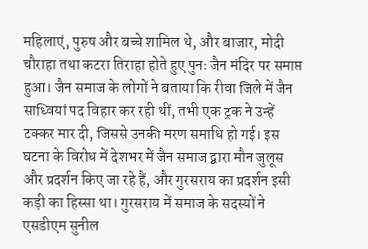महिलाएं, पुरुष और बच्चे शामिल थे, और बाजार, मोदी चौराहा तथा कटरा तिराहा होते हुए पुनः जैन मंदिर पर समाप्त हुआ। जैन समाज के लोगों ने बताया कि रीवा जिले में जैन साध्वियां पद विहार कर रही थीं, तभी एक ट्रक ने उन्हें टक्कर मार दी, जिससे उनकी मरण समाधि हो गई। इस घटना के विरोध में देशभर में जैन समाज द्वारा मौन जुलूस और प्रदर्शन किए जा रहे हैं, और गुरसराय का प्रदर्शन इसी कड़ी का हिस्सा था। गुरसराय में समाज के सदस्यों ने एसडीएम सुनील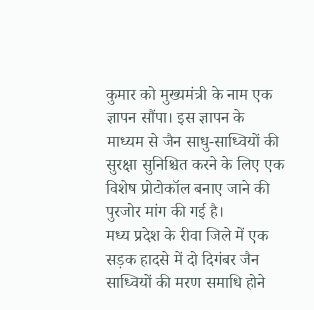कुमार को मुख्यमंत्री के नाम एक ज्ञापन सौंपा। इस ज्ञापन के माध्यम से जैन साधु-साध्वियों की सुरक्षा सुनिश्चित करने के लिए एक विशेष प्रोटोकॉल बनाए जाने की पुरजोर मांग की गई है।
मध्य प्रदेश के रीवा जिले में एक सड़क हादसे में दो दिगंबर जैन साध्वियों की मरण समाधि होने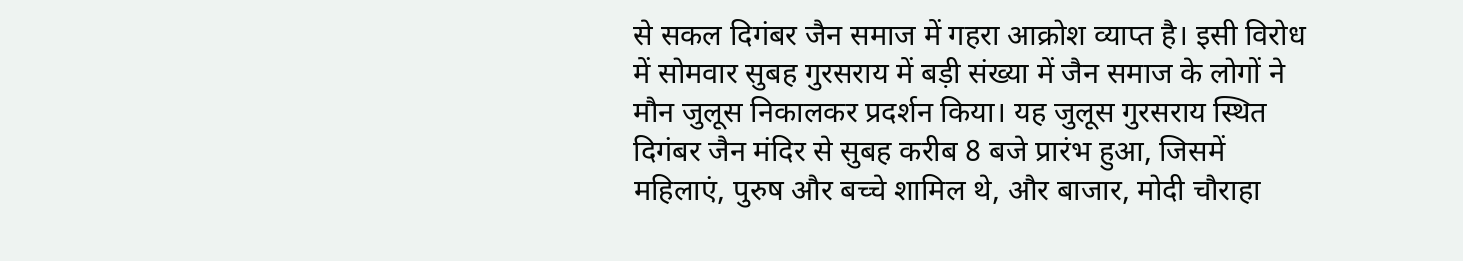से सकल दिगंबर जैन समाज में गहरा आक्रोश व्याप्त है। इसी विरोध में सोमवार सुबह गुरसराय में बड़ी संख्या में जैन समाज के लोगों ने मौन जुलूस निकालकर प्रदर्शन किया। यह जुलूस गुरसराय स्थित दिगंबर जैन मंदिर से सुबह करीब 8 बजे प्रारंभ हुआ, जिसमें महिलाएं, पुरुष और बच्चे शामिल थे, और बाजार, मोदी चौराहा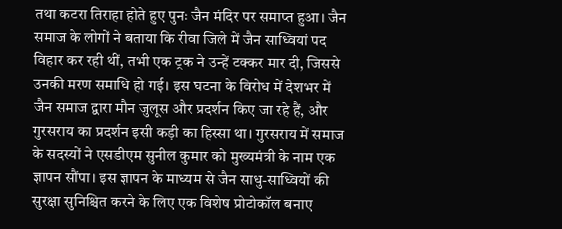तथा कटरा तिराहा होते हुए पुनः जैन मंदिर पर समाप्त हुआ। जैन समाज के लोगों ने बताया कि रीवा जिले में जैन साध्वियां पद विहार कर रही थीं, तभी एक ट्रक ने उन्हें टक्कर मार दी, जिससे उनकी मरण समाधि हो गई। इस घटना के विरोध में देशभर में जैन समाज द्वारा मौन जुलूस और प्रदर्शन किए जा रहे हैं, और गुरसराय का प्रदर्शन इसी कड़ी का हिस्सा था। गुरसराय में समाज के सदस्यों ने एसडीएम सुनील कुमार को मुख्यमंत्री के नाम एक ज्ञापन सौंपा। इस ज्ञापन के माध्यम से जैन साधु-साध्वियों की सुरक्षा सुनिश्चित करने के लिए एक विशेष प्रोटोकॉल बनाए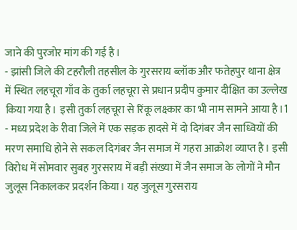जाने की पुरजोर मांग की गई है।
- झांसी जिले की टहरौली तहसील के गुरसराय ब्लॉक और फतेहपुर थाना क्षेत्र में स्थित लहचूरा गाँव के तुर्का लहचूरा से प्रधान प्रदीप कुमार दीक्षित का उल्लेख किया गया है। इसी तुर्का लहचूरा से रिंकू लक्ष्कार का भी नाम सामने आया है।1
- मध्य प्रदेश के रीवा जिले में एक सड़क हादसे में दो दिगंबर जैन साध्वियों की मरण समाधि होने से सकल दिगंबर जैन समाज में गहरा आक्रोश व्याप्त है। इसी विरोध में सोमवार सुबह गुरसराय में बड़ी संख्या में जैन समाज के लोगों ने मौन जुलूस निकालकर प्रदर्शन किया। यह जुलूस गुरसराय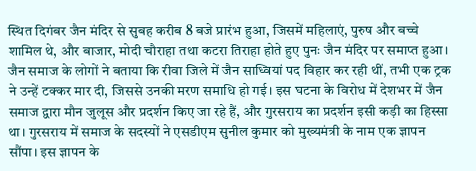स्थित दिगंबर जैन मंदिर से सुबह करीब 8 बजे प्रारंभ हुआ, जिसमें महिलाएं, पुरुष और बच्चे शामिल थे, और बाजार, मोदी चौराहा तथा कटरा तिराहा होते हुए पुनः जैन मंदिर पर समाप्त हुआ। जैन समाज के लोगों ने बताया कि रीवा जिले में जैन साध्वियां पद विहार कर रही थीं, तभी एक ट्रक ने उन्हें टक्कर मार दी, जिससे उनकी मरण समाधि हो गई। इस घटना के विरोध में देशभर में जैन समाज द्वारा मौन जुलूस और प्रदर्शन किए जा रहे हैं, और गुरसराय का प्रदर्शन इसी कड़ी का हिस्सा था। गुरसराय में समाज के सदस्यों ने एसडीएम सुनील कुमार को मुख्यमंत्री के नाम एक ज्ञापन सौंपा। इस ज्ञापन के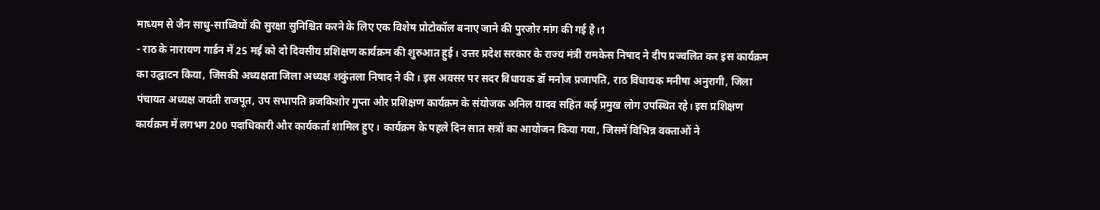माध्यम से जैन साधु-साध्वियों की सुरक्षा सुनिश्चित करने के लिए एक विशेष प्रोटोकॉल बनाए जाने की पुरजोर मांग की गई है।1
- राठ के नारायण गार्डन में 25 मई को दो दिवसीय प्रशिक्षण कार्यक्रम की शुरुआत हुई। उत्तर प्रदेश सरकार के राज्य मंत्री रामकेस निषाद ने दीप प्रज्वलित कर इस कार्यक्रम का उद्घाटन किया, जिसकी अध्यक्षता जिला अध्यक्ष शकुंतला निषाद ने की। इस अवसर पर सदर विधायक डॉ मनोज प्रजापति, राठ विधायक मनीषा अनुरागी, जिला पंचायत अध्यक्ष जयंती राजपूत, उप सभापति ब्रजकिशोर गुप्ता और प्रशिक्षण कार्यक्रम के संयोजक अनिल यादव सहित कई प्रमुख लोग उपस्थित रहे। इस प्रशिक्षण कार्यक्रम में लगभग 200 पदाधिकारी और कार्यकर्ता शामिल हुए। कार्यक्रम के पहले दिन सात सत्रों का आयोजन किया गया, जिसमें विभिन्न वक्ताओं ने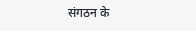संगठन के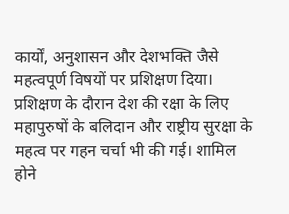कार्यों, अनुशासन और देशभक्ति जैसे महत्वपूर्ण विषयों पर प्रशिक्षण दिया। प्रशिक्षण के दौरान देश की रक्षा के लिए महापुरुषों के बलिदान और राष्ट्रीय सुरक्षा के महत्व पर गहन चर्चा भी की गई। शामिल होने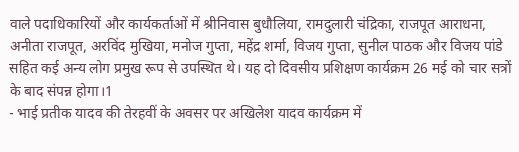वाले पदाधिकारियों और कार्यकर्ताओं में श्रीनिवास बुधौलिया, रामदुलारी चंद्रिका, राजपूत आराधना, अनीता राजपूत, अरविंद मुखिया, मनोज गुप्ता, महेंद्र शर्मा, विजय गुप्ता, सुनील पाठक और विजय पांडे सहित कई अन्य लोग प्रमुख रूप से उपस्थित थे। यह दो दिवसीय प्रशिक्षण कार्यक्रम 26 मई को चार सत्रों के बाद संपन्न होगा।1
- भाई प्रतीक यादव की तेरहवीं के अवसर पर अखिलेश यादव कार्यक्रम में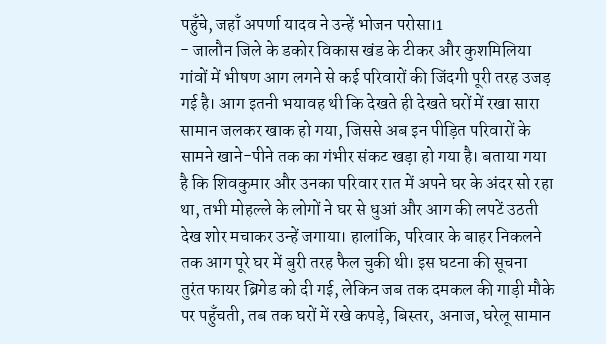पहुँचे, जहाँ अपर्णा यादव ने उन्हें भोजन परोसा।1
- जालौन जिले के डकोर विकास खंड के टीकर और कुशमिलिया गांवों में भीषण आग लगने से कई परिवारों की जिंदगी पूरी तरह उजड़ गई है। आग इतनी भयावह थी कि देखते ही देखते घरों में रखा सारा सामान जलकर खाक हो गया, जिससे अब इन पीड़ित परिवारों के सामने खाने-पीने तक का गंभीर संकट खड़ा हो गया है। बताया गया है कि शिवकुमार और उनका परिवार रात में अपने घर के अंदर सो रहा था, तभी मोहल्ले के लोगों ने घर से धुआं और आग की लपटें उठती देख शोर मचाकर उन्हें जगाया। हालांकि, परिवार के बाहर निकलने तक आग पूरे घर में बुरी तरह फैल चुकी थी। इस घटना की सूचना तुरंत फायर ब्रिगेड को दी गई, लेकिन जब तक दमकल की गाड़ी मौके पर पहुँचती, तब तक घरों में रखे कपड़े, बिस्तर, अनाज, घरेलू सामान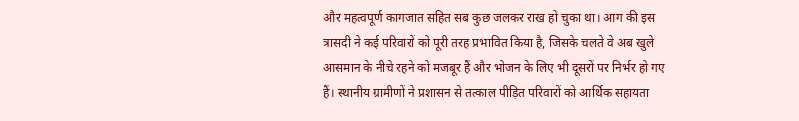और महत्वपूर्ण कागजात सहित सब कुछ जलकर राख हो चुका था। आग की इस त्रासदी ने कई परिवारों को पूरी तरह प्रभावित किया है, जिसके चलते वे अब खुले आसमान के नीचे रहने को मजबूर हैं और भोजन के लिए भी दूसरों पर निर्भर हो गए हैं। स्थानीय ग्रामीणों ने प्रशासन से तत्काल पीड़ित परिवारों को आर्थिक सहायता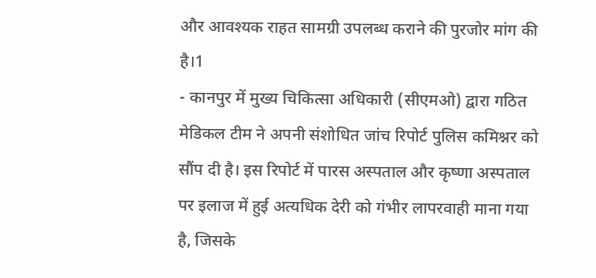और आवश्यक राहत सामग्री उपलब्ध कराने की पुरजोर मांग की है।1
- कानपुर में मुख्य चिकित्सा अधिकारी (सीएमओ) द्वारा गठित मेडिकल टीम ने अपनी संशोधित जांच रिपोर्ट पुलिस कमिश्नर को सौंप दी है। इस रिपोर्ट में पारस अस्पताल और कृष्णा अस्पताल पर इलाज में हुई अत्यधिक देरी को गंभीर लापरवाही माना गया है, जिसके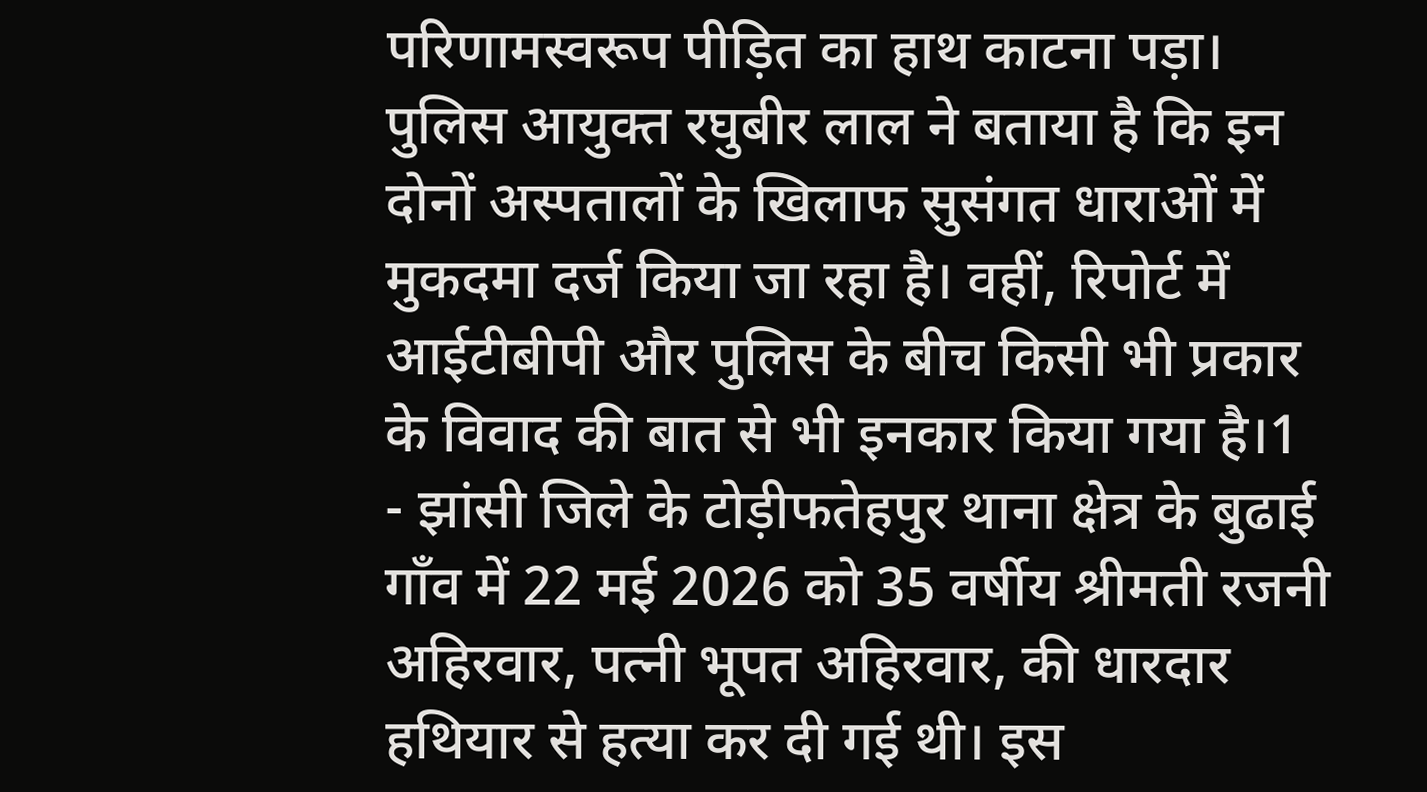परिणामस्वरूप पीड़ित का हाथ काटना पड़ा। पुलिस आयुक्त रघुबीर लाल ने बताया है कि इन दोनों अस्पतालों के खिलाफ सुसंगत धाराओं में मुकदमा दर्ज किया जा रहा है। वहीं, रिपोर्ट में आईटीबीपी और पुलिस के बीच किसी भी प्रकार के विवाद की बात से भी इनकार किया गया है।1
- झांसी जिले के टोड़ीफतेहपुर थाना क्षेत्र के बुढाई गाँव में 22 मई 2026 को 35 वर्षीय श्रीमती रजनी अहिरवार, पत्नी भूपत अहिरवार, की धारदार हथियार से हत्या कर दी गई थी। इस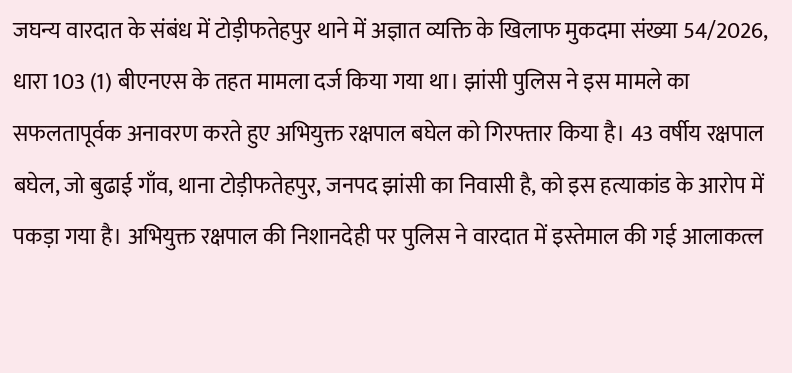जघन्य वारदात के संबंध में टोड़ीफतेहपुर थाने में अज्ञात व्यक्ति के खिलाफ मुकदमा संख्या 54/2026, धारा 103 (1) बीएनएस के तहत मामला दर्ज किया गया था। झांसी पुलिस ने इस मामले का सफलतापूर्वक अनावरण करते हुए अभियुक्त रक्षपाल बघेल को गिरफ्तार किया है। 43 वर्षीय रक्षपाल बघेल, जो बुढाई गाँव, थाना टोड़ीफतेहपुर, जनपद झांसी का निवासी है, को इस हत्याकांड के आरोप में पकड़ा गया है। अभियुक्त रक्षपाल की निशानदेही पर पुलिस ने वारदात में इस्तेमाल की गई आलाकत्ल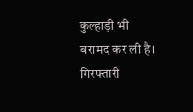कुल्हाड़ी भी बरामद कर ली है। गिरफ्तारी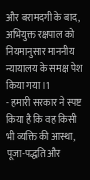और बरामदगी के बाद, अभियुक्त रक्षपाल को नियमानुसार माननीय न्यायालय के समक्ष पेश किया गया।1
- हमारी सरकार ने स्पष्ट किया है कि वह किसी भी व्यक्ति की आस्था, पूजा-पद्धति और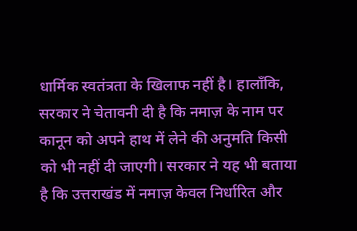धार्मिक स्वतंत्रता के खिलाफ नहीं है। हालाँकि, सरकार ने चेतावनी दी है कि नमाज़ के नाम पर कानून को अपने हाथ में लेने की अनुमति किसी को भी नहीं दी जाएगी। सरकार ने यह भी बताया है कि उत्तराखंड में नमाज़ केवल निर्धारित और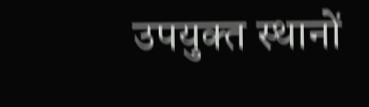उपयुक्त स्थानों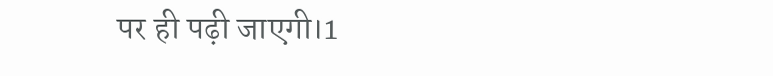पर ही पढ़ी जाएगी।1